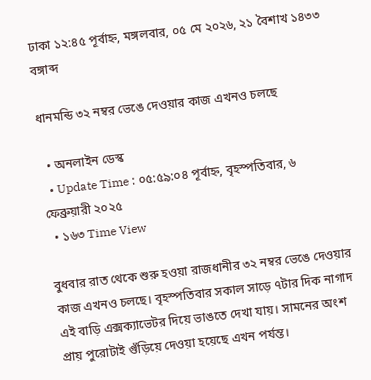ঢাকা ১২:৪৫ পূর্বাহ্ন, মঙ্গলবার, ০৫ মে ২০২৬, ২১ বৈশাখ ১৪৩৩ বঙ্গাব্দ

ধানমন্ডি ৩২ নম্বর ভেঙে দেওয়ার কাজ এখনও চলছে

  • অনলাইন ডেস্ক
  • Update Time : ০৫:৫৯:০৪ পূর্বাহ্ন, বৃহস্পতিবার, ৬ ফেব্রুয়ারী ২০২৫
  • ১৬৩ Time View

বুধবার রাত থেকে শুরু হওয়া রাজধানীর ৩২ নম্বর ভেঙে দেওয়ার কাজ এখনও চলছে। বৃহস্পতিবার সকাল সাড়ে ৭টার দিক নাগাদ এই বাড়ি এক্সক্যাভেটর দিয়ে ভাঙতে দেখা যায়। সামনের অংশ প্রায় পুরোটাই গুঁড়িয়ে দেওয়া হয়েছে এখন পর্যন্ত।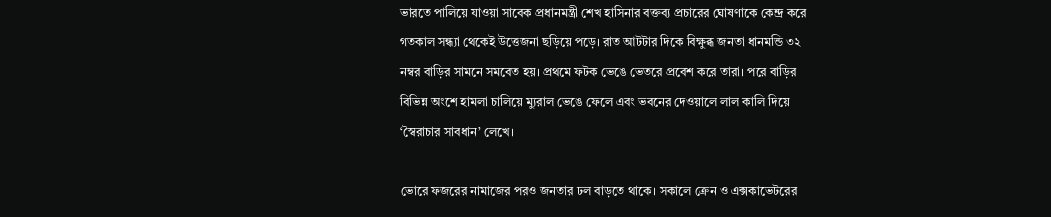ভারতে পালিয়ে যাওয়া সাবেক প্রধানমন্ত্রী শেখ হাসিনার বক্তব্য প্রচারের ঘোষণাকে কেন্দ্র করে গতকাল সন্ধ্যা থেকেই উত্তেজনা ছড়িয়ে পড়ে। রাত আটটার দিকে বিক্ষুব্ধ জনতা ধানমন্ডি ৩২ নম্বর বাড়ির সামনে সমবেত হয়। প্রথমে ফটক ভেঙে ভেতরে প্রবেশ করে তারা। পরে বাড়ির বিভিন্ন অংশে হামলা চালিয়ে ম্যুরাল ভেঙে ফেলে এবং ভবনের দেওয়ালে লাল কালি দিয়ে ‘স্বৈরাচার সাবধান’ লেখে।

ভোরে ফজরের নামাজের পরও জনতার ঢল বাড়তে থাকে। সকালে ক্রেন ও এক্সকাভেটরের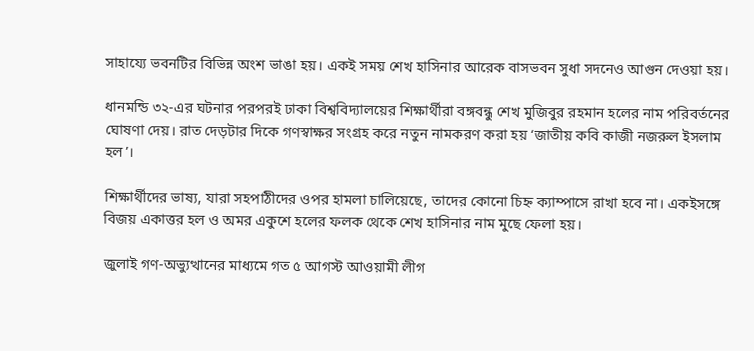সাহায্যে ভবনটির বিভিন্ন অংশ ভাঙা হয়। একই সময় শেখ হাসিনার আরেক বাসভবন সুধা সদনেও আগুন দেওয়া হয়।

ধানমন্ডি ৩২-এর ঘটনার পরপরই ঢাকা বিশ্ববিদ্যালয়ের শিক্ষার্থীরা বঙ্গবন্ধু শেখ মুজিবুর রহমান হলের নাম পরিবর্তনের ঘোষণা দেয়। রাত দেড়টার দিকে গণস্বাক্ষর সংগ্রহ করে নতুন নামকরণ করা হয় ‘জাতীয় কবি কাজী নজরুল ইসলাম হল’।

শিক্ষার্থীদের ভাষ্য, যারা সহপাঠীদের ওপর হামলা চালিয়েছে, তাদের কোনো চিহ্ন ক্যাম্পাসে রাখা হবে না। একইসঙ্গে বিজয় একাত্তর হল ও অমর একুশে হলের ফলক থেকে শেখ হাসিনার নাম মুছে ফেলা হয়।

জুলাই গণ-অভ্যুত্থানের মাধ্যমে গত ৫ আগস্ট আওয়ামী লীগ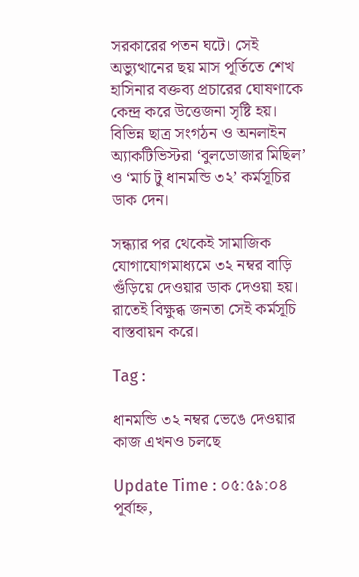সরকারের পতন ঘটে। সেই অভ্যুত্থানের ছয় মাস পূর্তিতে শেখ হাসিনার বক্তব্য প্রচারের ঘোষণাকে কেন্দ্র করে উত্তেজনা সৃষ্টি হয়। বিভিন্ন ছাত্র সংগঠন ও অনলাইন অ্যাকটিভিস্টরা ‘বুলডোজার মিছিল’ ও ‘মার্চ টু ধানমন্ডি ৩২’ কর্মসূচির ডাক দেন।

সন্ধ্যার পর থেকেই সামাজিক যোগাযোগমাধ্যমে ৩২ নম্বর বাড়ি গুঁড়িয়ে দেওয়ার ডাক দেওয়া হয়। রাতেই বিক্ষুব্ধ জনতা সেই কর্মসূচি বাস্তবায়ন করে।

Tag :

ধানমন্ডি ৩২ নম্বর ভেঙে দেওয়ার কাজ এখনও চলছে

Update Time : ০৫:৫৯:০৪ পূর্বাহ্ন,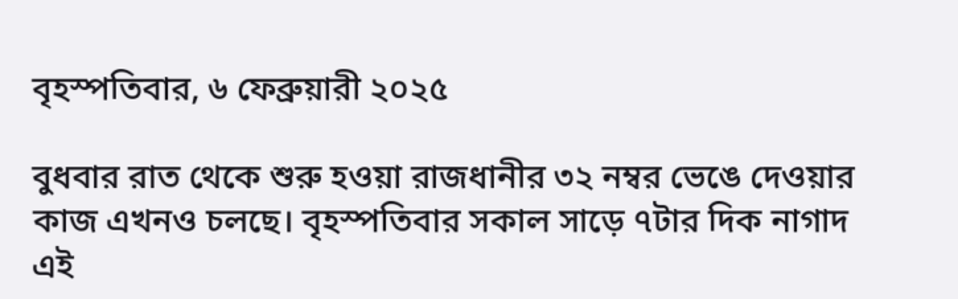বৃহস্পতিবার, ৬ ফেব্রুয়ারী ২০২৫

বুধবার রাত থেকে শুরু হওয়া রাজধানীর ৩২ নম্বর ভেঙে দেওয়ার কাজ এখনও চলছে। বৃহস্পতিবার সকাল সাড়ে ৭টার দিক নাগাদ এই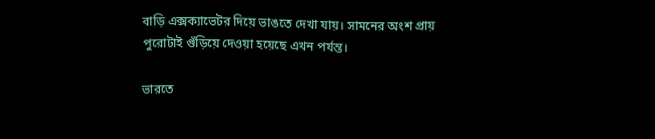বাড়ি এক্সক্যাভেটর দিয়ে ভাঙতে দেখা যায়। সামনের অংশ প্রায় পুরোটাই গুঁড়িয়ে দেওয়া হয়েছে এখন পর্যন্ত।

ভারতে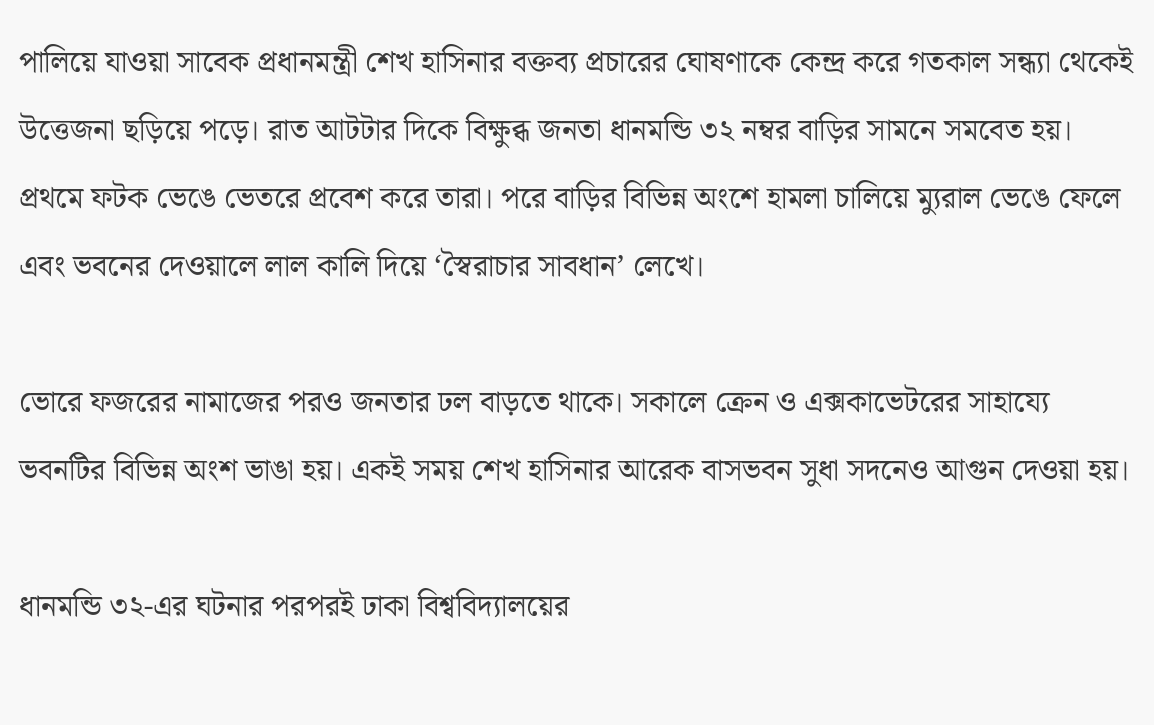পালিয়ে যাওয়া সাবেক প্রধানমন্ত্রী শেখ হাসিনার বক্তব্য প্রচারের ঘোষণাকে কেন্দ্র করে গতকাল সন্ধ্যা থেকেই উত্তেজনা ছড়িয়ে পড়ে। রাত আটটার দিকে বিক্ষুব্ধ জনতা ধানমন্ডি ৩২ নম্বর বাড়ির সামনে সমবেত হয়। প্রথমে ফটক ভেঙে ভেতরে প্রবেশ করে তারা। পরে বাড়ির বিভিন্ন অংশে হামলা চালিয়ে ম্যুরাল ভেঙে ফেলে এবং ভবনের দেওয়ালে লাল কালি দিয়ে ‘স্বৈরাচার সাবধান’ লেখে।

ভোরে ফজরের নামাজের পরও জনতার ঢল বাড়তে থাকে। সকালে ক্রেন ও এক্সকাভেটরের সাহায্যে ভবনটির বিভিন্ন অংশ ভাঙা হয়। একই সময় শেখ হাসিনার আরেক বাসভবন সুধা সদনেও আগুন দেওয়া হয়।

ধানমন্ডি ৩২-এর ঘটনার পরপরই ঢাকা বিশ্ববিদ্যালয়ের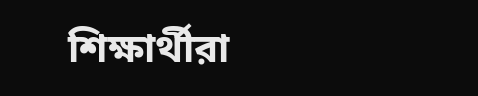শিক্ষার্থীরা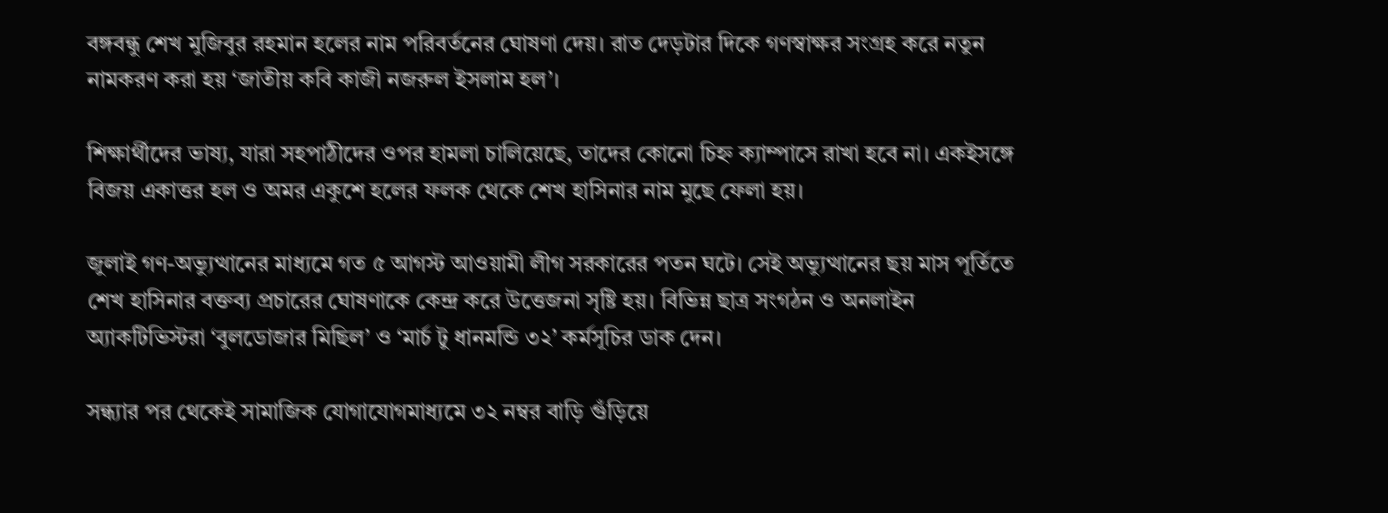বঙ্গবন্ধু শেখ মুজিবুর রহমান হলের নাম পরিবর্তনের ঘোষণা দেয়। রাত দেড়টার দিকে গণস্বাক্ষর সংগ্রহ করে নতুন নামকরণ করা হয় ‘জাতীয় কবি কাজী নজরুল ইসলাম হল’।

শিক্ষার্থীদের ভাষ্য, যারা সহপাঠীদের ওপর হামলা চালিয়েছে, তাদের কোনো চিহ্ন ক্যাম্পাসে রাখা হবে না। একইসঙ্গে বিজয় একাত্তর হল ও অমর একুশে হলের ফলক থেকে শেখ হাসিনার নাম মুছে ফেলা হয়।

জুলাই গণ-অভ্যুত্থানের মাধ্যমে গত ৫ আগস্ট আওয়ামী লীগ সরকারের পতন ঘটে। সেই অভ্যুত্থানের ছয় মাস পূর্তিতে শেখ হাসিনার বক্তব্য প্রচারের ঘোষণাকে কেন্দ্র করে উত্তেজনা সৃষ্টি হয়। বিভিন্ন ছাত্র সংগঠন ও অনলাইন অ্যাকটিভিস্টরা ‘বুলডোজার মিছিল’ ও ‘মার্চ টু ধানমন্ডি ৩২’ কর্মসূচির ডাক দেন।

সন্ধ্যার পর থেকেই সামাজিক যোগাযোগমাধ্যমে ৩২ নম্বর বাড়ি গুঁড়িয়ে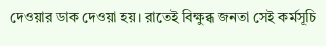দেওয়ার ডাক দেওয়া হয়। রাতেই বিক্ষুব্ধ জনতা সেই কর্মসূচি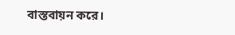বাস্তবায়ন করে।